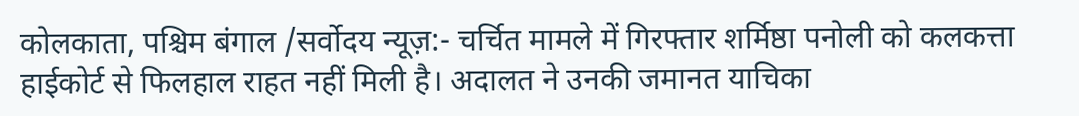कोलकाता, पश्चिम बंगाल /सर्वोदय न्यूज़:- चर्चित मामले में गिरफ्तार शर्मिष्ठा पनोली को कलकत्ता हाईकोर्ट से फिलहाल राहत नहीं मिली है। अदालत ने उनकी जमानत याचिका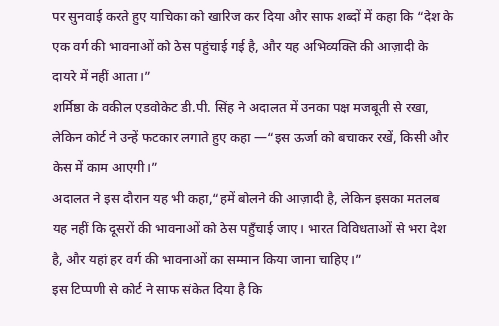पर सुनवाई करते हुए याचिका को खारिज कर दिया और साफ शब्दों में कहा कि “देश के एक वर्ग की भावनाओं को ठेस पहुंचाई गई है, और यह अभिव्यक्ति की आज़ादी के दायरे में नहीं आता।”
शर्मिष्ठा के वकील एडवोकेट डी.पी. सिंह ने अदालत में उनका पक्ष मजबूती से रखा, लेकिन कोर्ट ने उन्हें फटकार लगाते हुए कहा —“इस ऊर्जा को बचाकर रखें, किसी और केस में काम आएगी।”
अदालत ने इस दौरान यह भी कहा,“हमें बोलने की आज़ादी है, लेकिन इसका मतलब यह नहीं कि दूसरों की भावनाओं को ठेस पहुँचाई जाए। भारत विविधताओं से भरा देश है, और यहां हर वर्ग की भावनाओं का सम्मान किया जाना चाहिए।”
इस टिप्पणी से कोर्ट ने साफ संकेत दिया है कि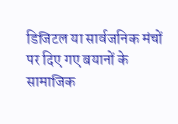डिजिटल या सार्वजनिक मंचों पर दिए गए बयानों के सामाजिक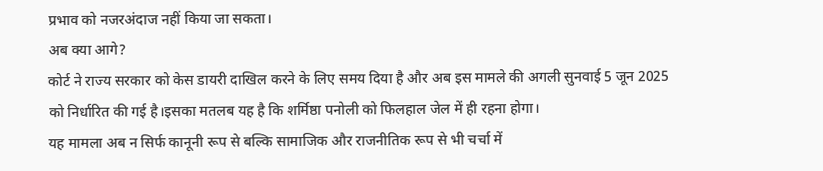प्रभाव को नजरअंदाज नहीं किया जा सकता।
अब क्या आगे?
कोर्ट ने राज्य सरकार को केस डायरी दाखिल करने के लिए समय दिया है और अब इस मामले की अगली सुनवाई 5 जून 2025 को निर्धारित की गई है।इसका मतलब यह है कि शर्मिष्ठा पनोली को फिलहाल जेल में ही रहना होगा।
यह मामला अब न सिर्फ कानूनी रूप से बल्कि सामाजिक और राजनीतिक रूप से भी चर्चा में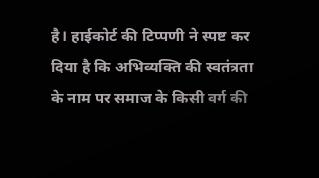है। हाईकोर्ट की टिप्पणी ने स्पष्ट कर दिया है कि अभिव्यक्ति की स्वतंत्रता के नाम पर समाज के किसी वर्ग की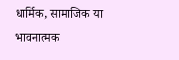धार्मिक, सामाजिक या भावनात्मक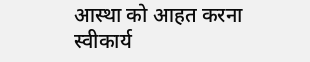आस्था को आहत करना स्वीकार्य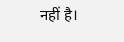नहीं है।